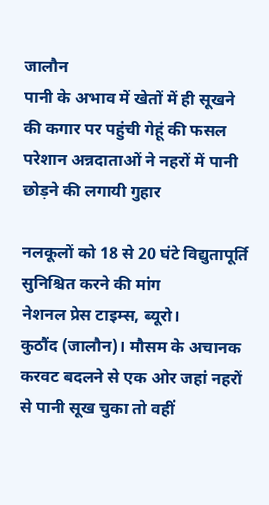जालौन
पानी के अभाव में खेतों में ही सूखने की कगार पर पहुंची गेहूं की फसल
परेशान अन्नदाताओं ने नहरों में पानी छोड़ने की लगायी गुहार

नलकूलों को 18 से 20 घंटे विद्युतापूर्ति सुनिश्चित करने की मांग
नेशनल प्रेस टाइम्स, ब्यूरो।
कुठौंद (जालौन)। मौसम के अचानक करवट बदलने से एक ओर जहां नहरों से पानी सूख चुका तो वहीं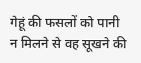गेहूं की फसलों को पानी न मिलने से वह सूखने की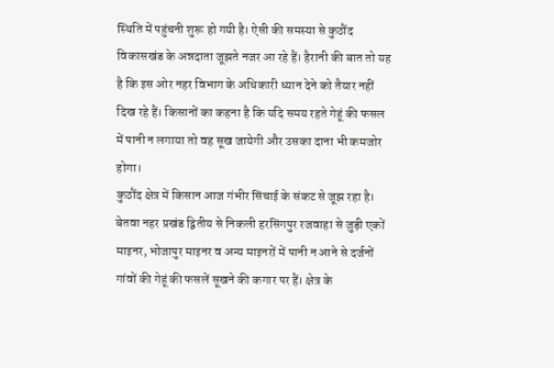स्थिति में पहुंचनी शुरू हो गयी है। ऐसी की समस्या से कुठौंद विकासखंड के अन्नदाता जूझते नजर आ रहे हैं। हैरानी की बात तो यह है कि इस ओर नहर विभाग के अधिकारी ध्यान देने को तैयार नहीं दिख रहे हैं। किसानों का कहना है कि यदि समय रहते गेहूं की फसल में पानी न लगाया तो वह सूख जायेगी और उसका दाना भी कमजोर होगा।
कुठौंद क्षेत्र में किसान आज गंभीर सिंचाई के संकट से जूझ रहा है। बेतवा नहर प्रखंड द्वितीय से निकली हरसिंगपुर रजवाहा से जुड़ी एकों माइनर, भोजापुर माइनर व अन्य माइनरों में पानी न आने से दर्जनों गांवों की गेहूं की फसलें सूखने की कगार पर हैं। क्षेत्र के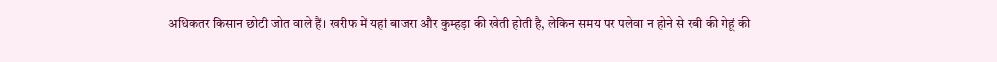अधिकतर किसान छोटी जोत वाले हैं। खरीफ में यहां बाजरा और कुम्हड़ा की खेती होती है, लेकिन समय पर पलेवा न होने से रबी की गेहूं की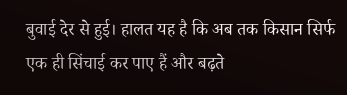बुवाई देर से हुई। हालत यह है कि अब तक किसान सिर्फ एक ही सिंचाई कर पाए हैं और बढ़ते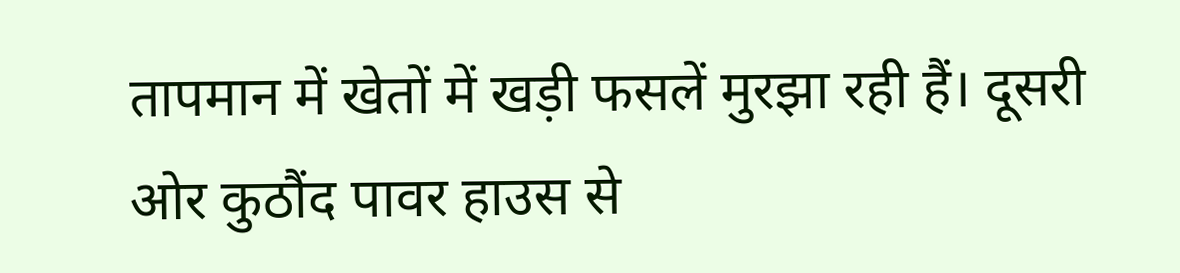तापमान में खेतों में खड़ी फसलें मुरझा रही हैं। दूसरी ओर कुठौंद पावर हाउस से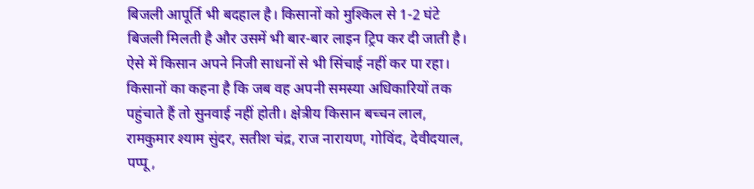बिजली आपूर्ति भी बदहाल है। किसानों को मुश्किल से 1-2 घंटे बिजली मिलती है और उसमें भी बार-बार लाइन ट्रिप कर दी जाती है। ऐसे में किसान अपने निजी साधनों से भी सिंचाई नहीं कर पा रहा। किसानों का कहना है कि जब वह अपनी समस्या अधिकारियों तक पहुंचाते हैं तो सुनवाई नहीं होती। क्षेत्रीय किसान बच्चन लाल, रामकुमार श्याम सुंदर, सतीश चंद्र, राज नारायण, गोविंद, देवीदयाल, पप्पू,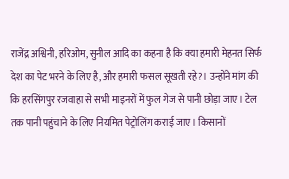राजेंद्र अश्विनी, हरिओम, सुनील आदि का कहना है कि क्या हमारी मेहनत सिर्फ देश का पेट भरने के लिए है, और हमारी फसल सूखती रहे?। उन्होंने मांग की कि हरसिंगपुर रजवाहा से सभी माइनरों में फुल गेज से पानी छोड़ा जाए। टेल तक पानी पहुंचाने के लिए नियमित पेट्रोलिंग कराई जाए। किसानों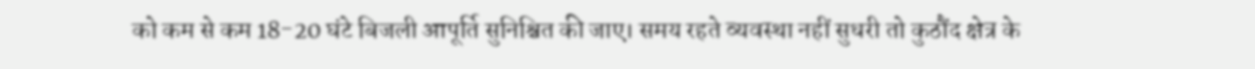को कम से कम 18-20 घंटे बिजली आपूर्ति सुनिश्चित की जाए। समय रहते व्यवस्था नहीं सुधरी तो कुठौंद क्षेत्र के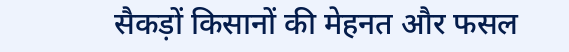सैकड़ों किसानों की मेहनत और फसल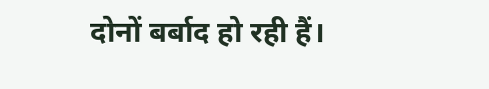दोनों बर्बाद हो रही हैं।